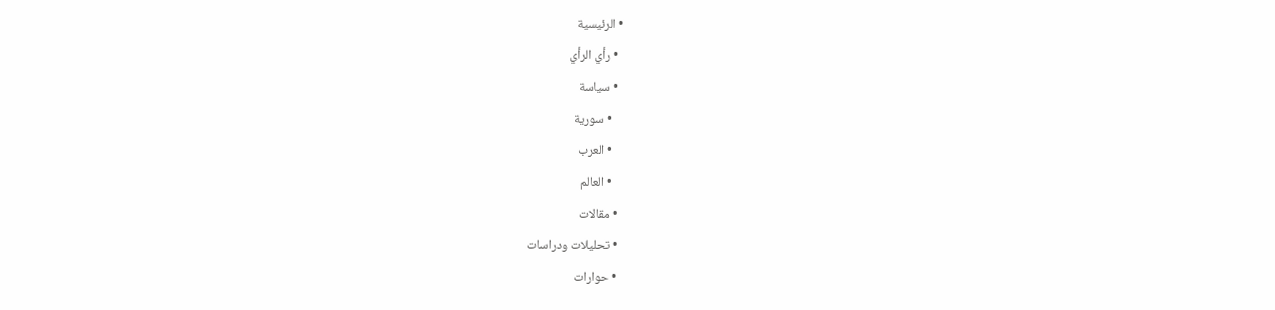• الرئيسية
  • رأي الرأي
  • سياسة
    • سورية
    • العرب
    • العالم
  • مقالات
  • تحليلات ودراسات
  • حوارات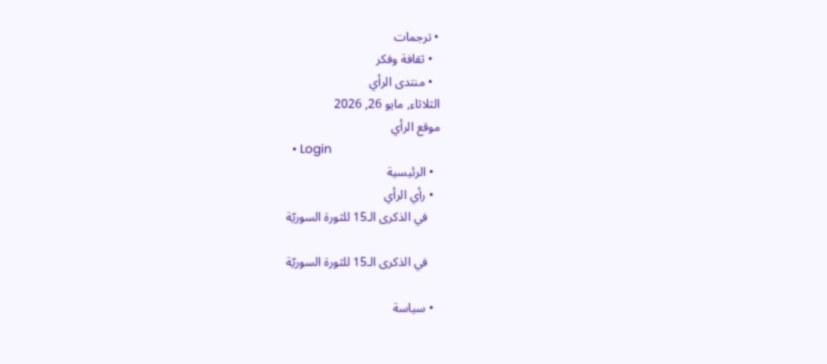• ترجمات
  • ثقافة وفكر
  • منتدى الرأي
الثلاثاء, مايو 26, 2026
موقع الرأي
  • Login
  • الرئيسية
  • رأي الرأي
    في الذكرى الـ15 للثورة السوريّة

    في الذكرى الـ15 للثورة السوريّة

  • سياسة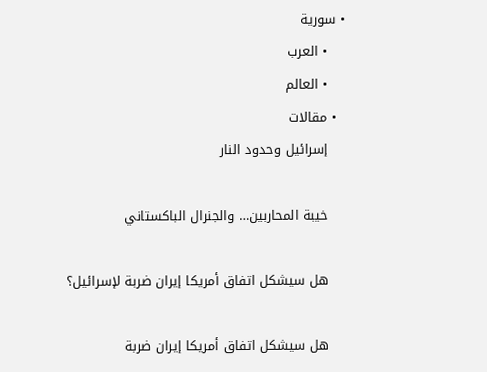• سورية
    • العرب
    • العالم
  • مقالات
    إسرائيل وحدود النار

    خيبة المحاربين… والجنرال الباكستاني

    هل سيشكل اتفاق أمريكا إيران ضربة لإسرائيل؟

    هل سيشكل اتفاق أمريكا إيران ضربة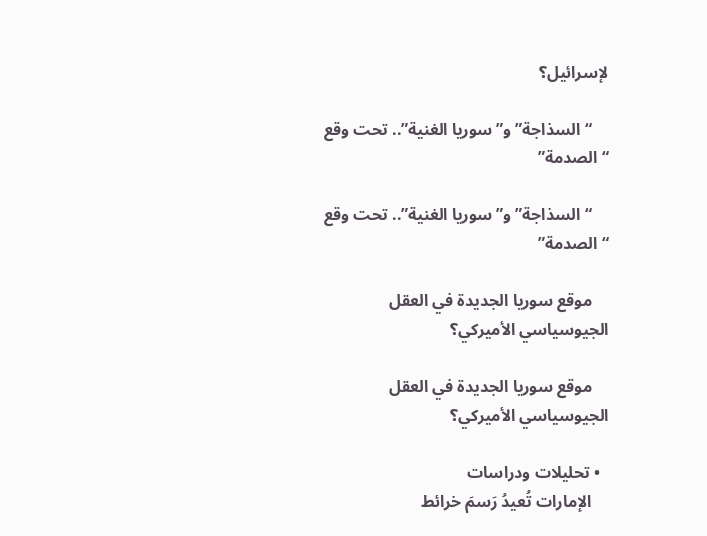لإسرائيل؟

    “السذاجة” و”سوريا الغنية”.. تحت وقع “الصدمة”

    “السذاجة” و”سوريا الغنية”.. تحت وقع “الصدمة”

    موقع سوريا الجديدة في العقل الجيوسياسي الأميركي؟

    موقع سوريا الجديدة في العقل الجيوسياسي الأميركي؟

  • تحليلات ودراسات
    الإمارات تُعيدُ رَسمَ خرائط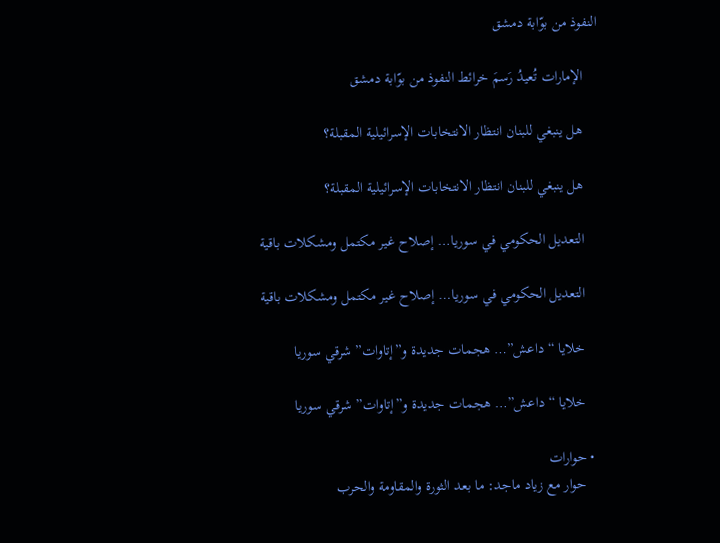النفوذ من بوّابة دمشق

    الإمارات تُعيدُ رَسمَ خرائط النفوذ من بوّابة دمشق

    هل ينبغي للبنان انتظار الانتخابات الإسرائيلية المقبلة؟

    هل ينبغي للبنان انتظار الانتخابات الإسرائيلية المقبلة؟

    التعديل الحكومي في سوريا… إصلاح غير مكتمل ومشكلات باقية

    التعديل الحكومي في سوريا… إصلاح غير مكتمل ومشكلات باقية

    خلايا “داعش”… هجمات جديدة و”إتاوات” شرقي سوريا

    خلايا “داعش”… هجمات جديدة و”إتاوات” شرقي سوريا

  • حوارات
    حوار مع زياد ماجد: ما بعد الثورة والمقاومة والحرب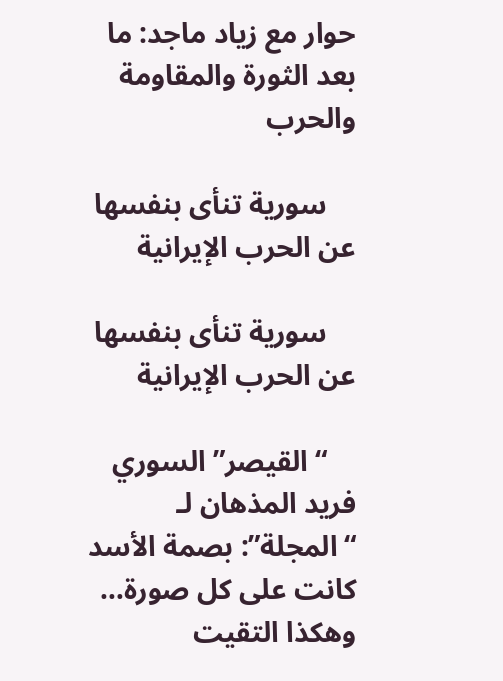حوار مع زياد ماجد: ما بعد الثورة والمقاومة والحرب

    سورية تنأى بنفسها عن الحرب الإيرانية

    سورية تنأى بنفسها عن الحرب الإيرانية

    “القيصر” السوري فريد المذهان لـ “المجلة”: بصمة الأسد كانت على كل صورة… وهكذا التقيت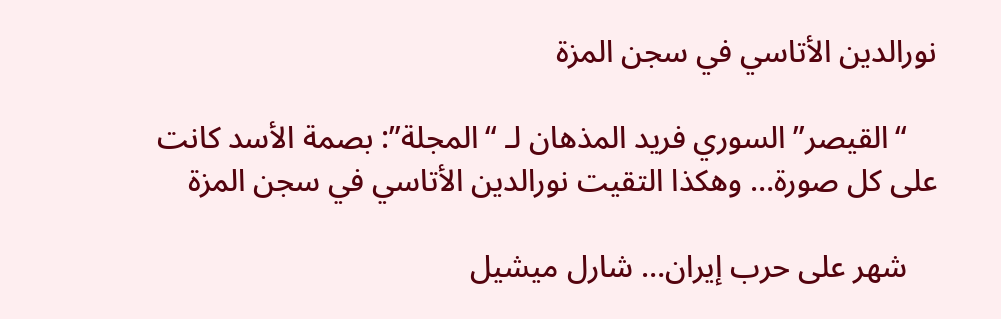نورالدين الأتاسي في سجن المزة

    “القيصر” السوري فريد المذهان لـ “المجلة”: بصمة الأسد كانت على كل صورة… وهكذا التقيت نورالدين الأتاسي في سجن المزة

    شهر على حرب إيران… شارل ميشيل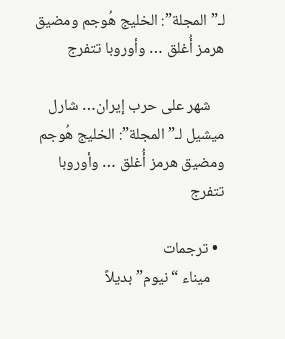لـ”المجلة”: الخليج هُوجم ومضيق هرمز أُغلق … وأوروبا تتفرج

    شهر على حرب إيران… شارل ميشيل لـ”المجلة”: الخليج هُوجم ومضيق هرمز أُغلق … وأوروبا تتفرج

  • ترجمات
    ميناء “نيوم” بديلاً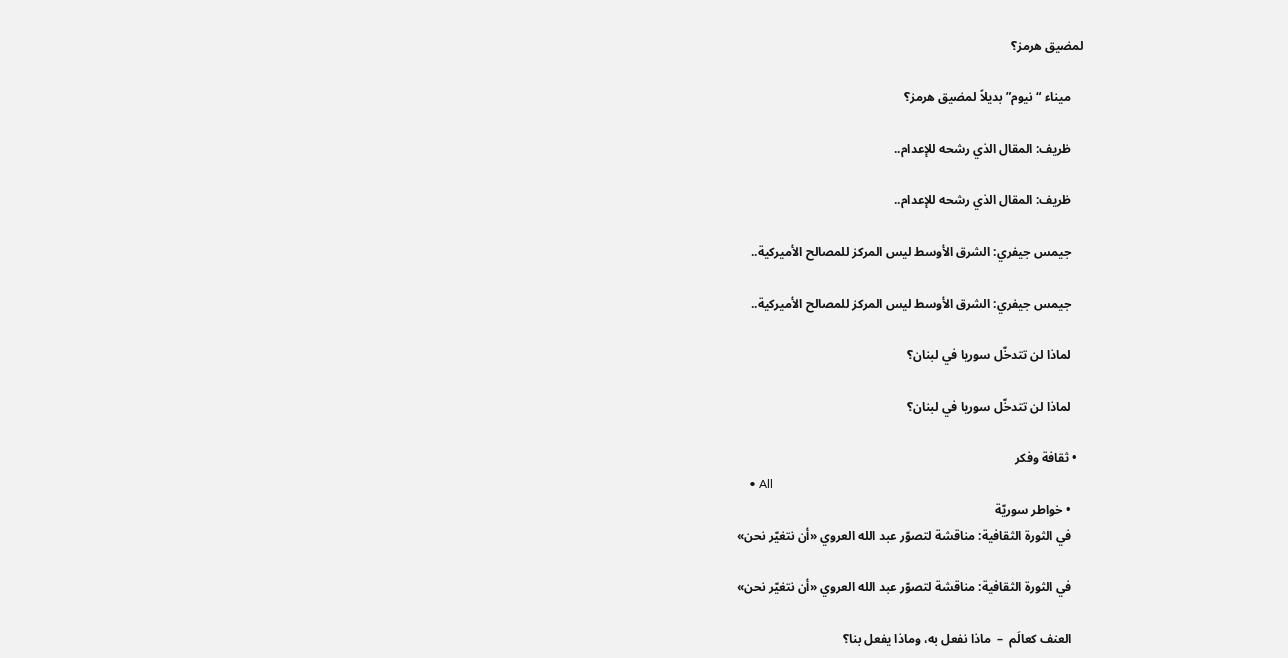لمضيق هرمز؟

    ميناء “نيوم” بديلاً لمضيق هرمز؟

    ظريف: المقال الذي رشحه للإعدام..

    ظريف: المقال الذي رشحه للإعدام..

    جيمس جيفري: الشرق الأوسط ليس المركز للمصالح الأميركية..

    جيمس جيفري: الشرق الأوسط ليس المركز للمصالح الأميركية..

    لماذا لن تتدخّل سوريا في لبنان؟

    لماذا لن تتدخّل سوريا في لبنان؟

  • ثقافة وفكر
    • All
    • خواطر سوريّة
    في الثورة الثقافية: مناقشة لتصوّر عبد الله العروي «أن نتغيّر نحن»

    في الثورة الثقافية: مناقشة لتصوّر عبد الله العروي «أن نتغيّر نحن»

    العنف كعالَم  –  ماذا نفعل به، وماذا يفعل بنا؟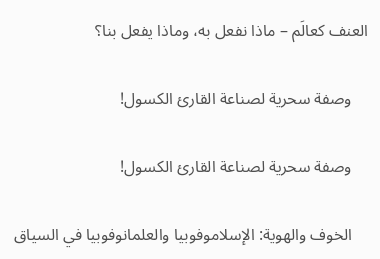العنف كعالَم – ماذا نفعل به، وماذا يفعل بنا؟

    وصفة سحرية لصناعة القارئ الكسول!

    وصفة سحرية لصناعة القارئ الكسول!

    الخوف والهوية: الإسلاموفوبيا والعلمانوفوبيا في السياق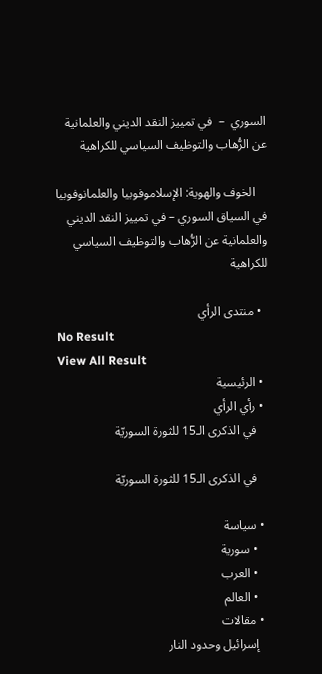السوري  –  في تمييز النقد الديني والعلمانية عن الرُّهاب والتوظيف السياسي للكراهية

    الخوف والهوية: الإسلاموفوبيا والعلمانوفوبيا في السياق السوري – في تمييز النقد الديني والعلمانية عن الرُّهاب والتوظيف السياسي للكراهية

  • منتدى الرأي
No Result
View All Result
  • الرئيسية
  • رأي الرأي
    في الذكرى الـ15 للثورة السوريّة

    في الذكرى الـ15 للثورة السوريّة

  • سياسة
    • سورية
    • العرب
    • العالم
  • مقالات
    إسرائيل وحدود النار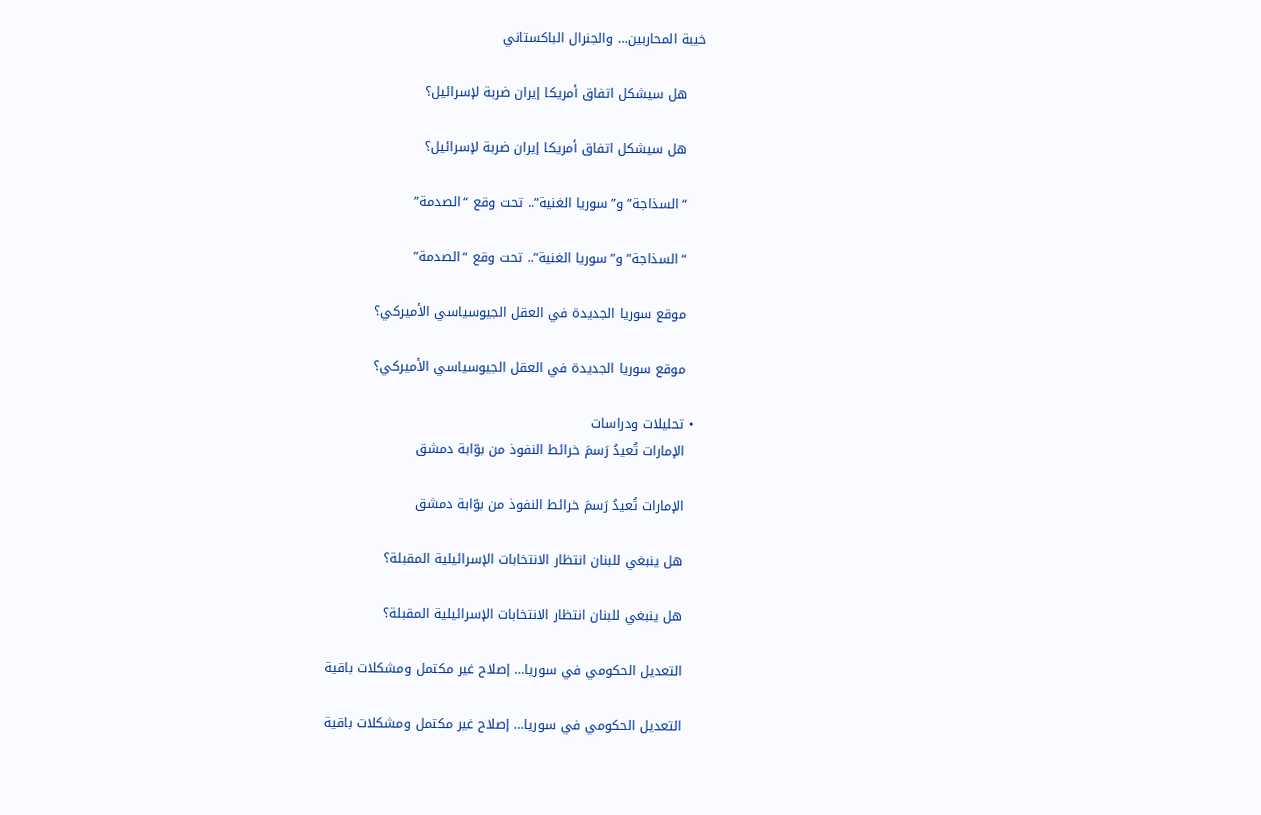خيبة المحاربين… والجنرال الباكستاني

    هل سيشكل اتفاق أمريكا إيران ضربة لإسرائيل؟

    هل سيشكل اتفاق أمريكا إيران ضربة لإسرائيل؟

    “السذاجة” و”سوريا الغنية”.. تحت وقع “الصدمة”

    “السذاجة” و”سوريا الغنية”.. تحت وقع “الصدمة”

    موقع سوريا الجديدة في العقل الجيوسياسي الأميركي؟

    موقع سوريا الجديدة في العقل الجيوسياسي الأميركي؟

  • تحليلات ودراسات
    الإمارات تُعيدُ رَسمَ خرائط النفوذ من بوّابة دمشق

    الإمارات تُعيدُ رَسمَ خرائط النفوذ من بوّابة دمشق

    هل ينبغي للبنان انتظار الانتخابات الإسرائيلية المقبلة؟

    هل ينبغي للبنان انتظار الانتخابات الإسرائيلية المقبلة؟

    التعديل الحكومي في سوريا… إصلاح غير مكتمل ومشكلات باقية

    التعديل الحكومي في سوريا… إصلاح غير مكتمل ومشكلات باقية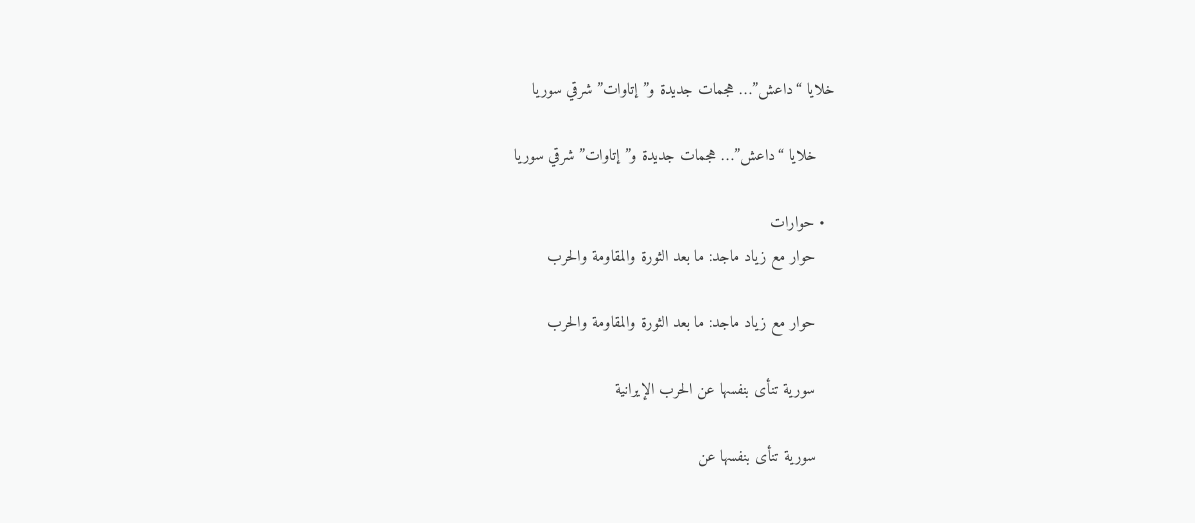خلايا “داعش”… هجمات جديدة و”إتاوات” شرقي سوريا

    خلايا “داعش”… هجمات جديدة و”إتاوات” شرقي سوريا

  • حوارات
    حوار مع زياد ماجد: ما بعد الثورة والمقاومة والحرب

    حوار مع زياد ماجد: ما بعد الثورة والمقاومة والحرب

    سورية تنأى بنفسها عن الحرب الإيرانية

    سورية تنأى بنفسها عن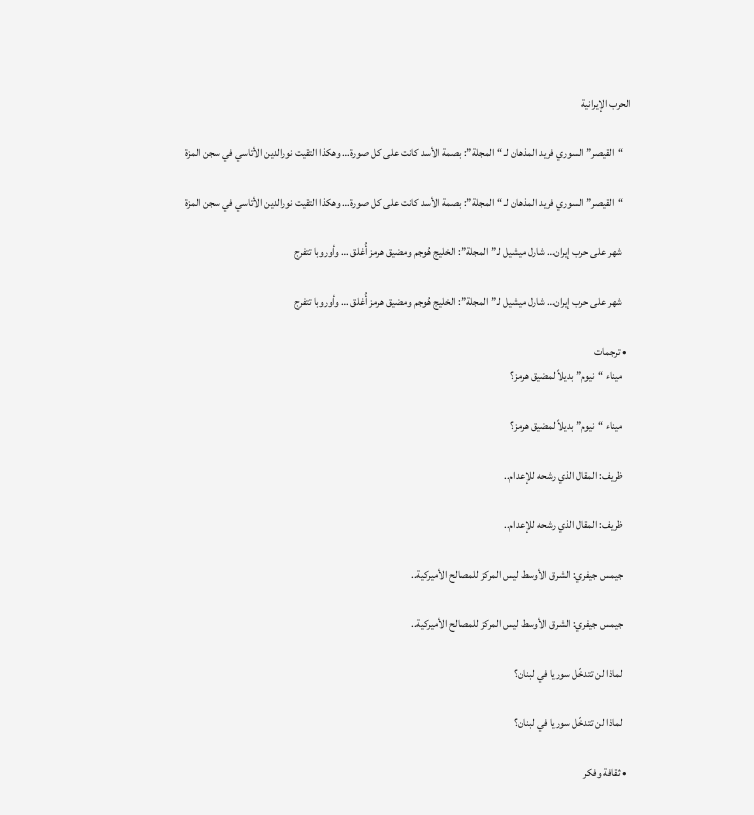الحرب الإيرانية

    “القيصر” السوري فريد المذهان لـ “المجلة”: بصمة الأسد كانت على كل صورة… وهكذا التقيت نورالدين الأتاسي في سجن المزة

    “القيصر” السوري فريد المذهان لـ “المجلة”: بصمة الأسد كانت على كل صورة… وهكذا التقيت نورالدين الأتاسي في سجن المزة

    شهر على حرب إيران… شارل ميشيل لـ”المجلة”: الخليج هُوجم ومضيق هرمز أُغلق … وأوروبا تتفرج

    شهر على حرب إيران… شارل ميشيل لـ”المجلة”: الخليج هُوجم ومضيق هرمز أُغلق … وأوروبا تتفرج

  • ترجمات
    ميناء “نيوم” بديلاً لمضيق هرمز؟

    ميناء “نيوم” بديلاً لمضيق هرمز؟

    ظريف: المقال الذي رشحه للإعدام..

    ظريف: المقال الذي رشحه للإعدام..

    جيمس جيفري: الشرق الأوسط ليس المركز للمصالح الأميركية..

    جيمس جيفري: الشرق الأوسط ليس المركز للمصالح الأميركية..

    لماذا لن تتدخّل سوريا في لبنان؟

    لماذا لن تتدخّل سوريا في لبنان؟

  • ثقافة وفكر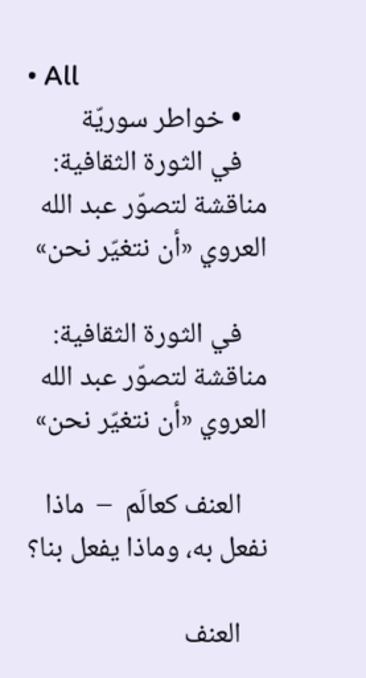• All
    • خواطر سوريّة
    في الثورة الثقافية: مناقشة لتصوّر عبد الله العروي «أن نتغيّر نحن»

    في الثورة الثقافية: مناقشة لتصوّر عبد الله العروي «أن نتغيّر نحن»

    العنف كعالَم  –  ماذا نفعل به، وماذا يفعل بنا؟

    العنف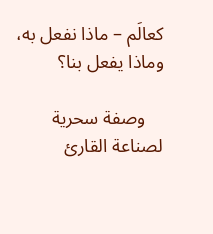كعالَم – ماذا نفعل به، وماذا يفعل بنا؟

    وصفة سحرية لصناعة القارئ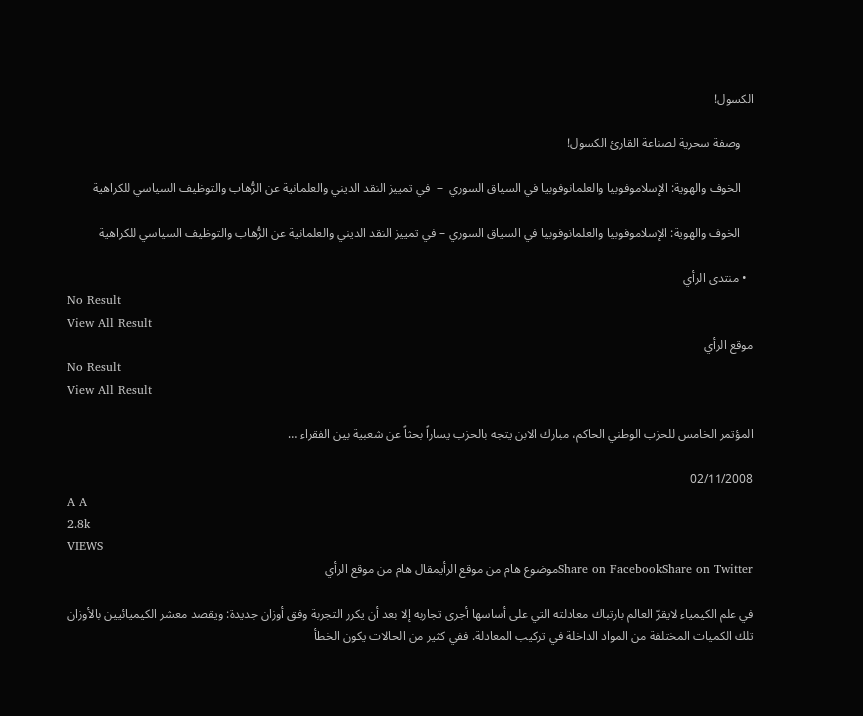الكسول!

    وصفة سحرية لصناعة القارئ الكسول!

    الخوف والهوية: الإسلاموفوبيا والعلمانوفوبيا في السياق السوري  –  في تمييز النقد الديني والعلمانية عن الرُّهاب والتوظيف السياسي للكراهية

    الخوف والهوية: الإسلاموفوبيا والعلمانوفوبيا في السياق السوري – في تمييز النقد الديني والعلمانية عن الرُّهاب والتوظيف السياسي للكراهية

  • منتدى الرأي
No Result
View All Result
موقع الرأي
No Result
View All Result

المؤتمر الخامس للحزب الوطني الحاكم، مبارك الابن يتجه بالحزب يساراً بحثاً عن شعبية بين الفقراء …

02/11/2008
A A
2.8k
VIEWS
Share on FacebookShare on Twitterموضوع هام من موقع الرأيمقال هام من موقع الرأي

في علم الكيمياء لايقرّ العالم بارتباك معادلته التي على أساسها أجرى تجاربه إلا بعد أن يكرر التجربة وفق أوزان جديدة: ويقصد معشر الكيميائيين بالأوزان تلك الكميات المختلفة من المواد الداخلة في تركيب المعادلة. ففي كثير من الحالات يكون الخطأ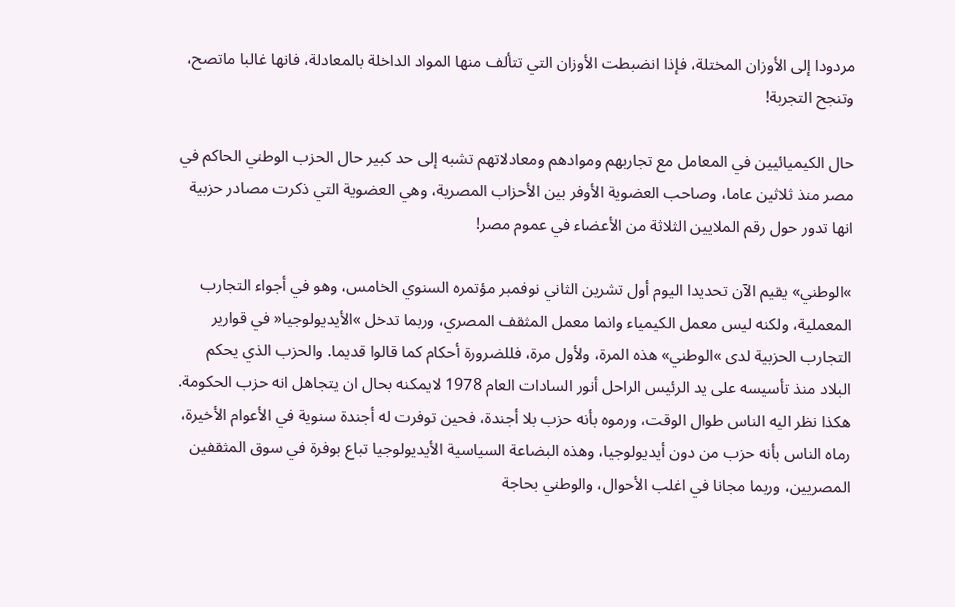مردودا إلى الأوزان المختلة، فإذا انضبطت الأوزان التي تتألف منها المواد الداخلة بالمعادلة، فانها غالبا ماتصح، وتنجح التجربة!

حال الكيميائيين في المعامل مع تجاربهم وموادهم ومعادلاتهم تشبه إلى حد كبير حال الحزب الوطني الحاكم في مصر منذ ثلاثين عاما، وصاحب العضوية الأوفر بين الأحزاب المصرية، وهي العضوية التي ذكرت مصادر حزبية انها تدور حول رقم الملايين الثلاثة من الأعضاء في عموم مصر!

»الوطني» يقيم الآن تحديدا اليوم أول تشرين الثاني نوفمبر مؤتمره السنوي الخامس، وهو في أجواء التجارب المعملية، ولكنه ليس معمل الكيمياء وانما معمل المثقف المصري، وربما تدخل »الأيديولوجيا« في قوارير التجارب الحزبية لدى »الوطني» هذه المرة، ولأول مرة، فللضرورة أحكام كما قالوا قديما. والحزب الذي يحكم البلاد منذ تأسيسه على يد الرئيس الراحل أنور السادات العام 1978 لايمكنه بحال ان يتجاهل انه حزب الحكومة. هكذا نظر اليه الناس طوال الوقت، ورموه بأنه حزب بلا أجندة، فحين توفرت له أجندة سنوية في الأعوام الأخيرة، رماه الناس بأنه حزب من دون أيديولوجيا، وهذه البضاعة السياسية الأيديولوجيا تباع بوفرة في سوق المثقفين المصريين، وربما مجانا في اغلب الأحوال، والوطني بحاجة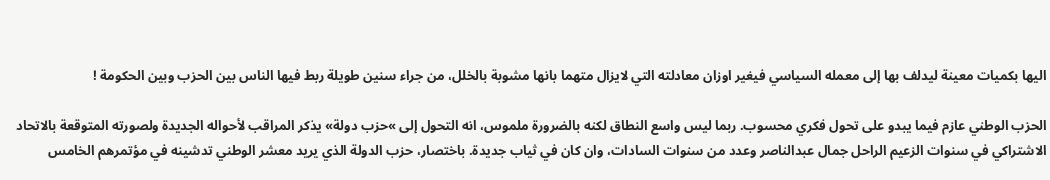اليها بكميات معينة ليدلف بها إلى معمله السياسي فيغير اوزان معادلته التي لايزال متهما بانها مشوبة بالخلل، من جراء سنين طويلة ربط فيها الناس بين الحزب وبين الحكومة !

الحزب الوطني عازم فيما يبدو على تحول فكري محسوب. ربما ليس واسع النطاق لكنه بالضرورة ملموس، انه التحول إلى »حزب دولة» يذكر المراقب لأحواله الجديدة ولصورته المتوقعة بالاتحاد الاشتراكي في سنوات الزعيم الراحل جمال عبدالناصر وعدد من سنوات السادات، وان كان في ثياب جديدة. باختصار، حزب الدولة الذي يريد معشر الوطني تدشينه في مؤتمرهم الخامس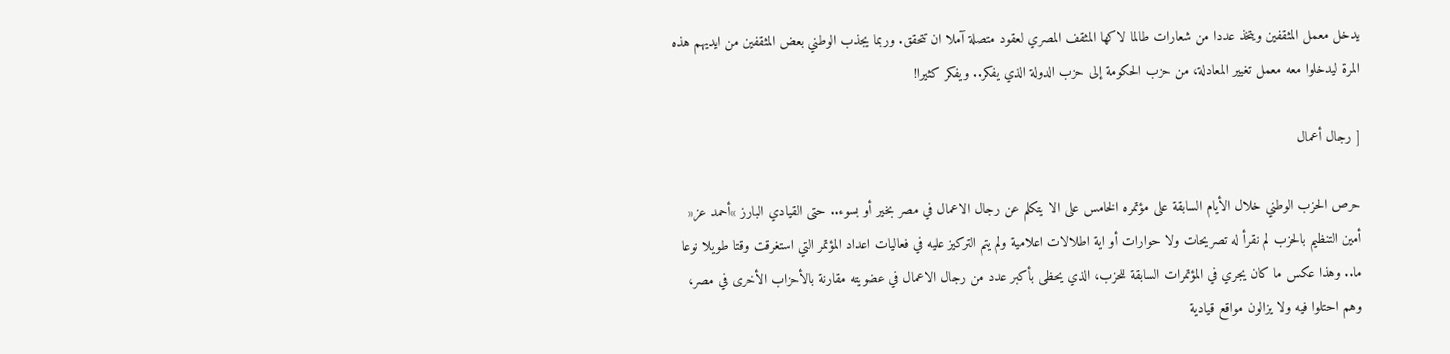يدخل معمل المثقفين ويتخذ عددا من شعارات طالما لاكها المثقف المصري لعقود متصلة آملا ان تتحقق. وربما يجذب الوطني بعض المثقفين من ايديهم هذه المرة ليدخلوا معه معمل تغيير المعادلة، من حزب الحكومة إلى حزب الدولة الذي يفكر.. ويفكر كثيرا!

[ رجال أعمال

حرص الحزب الوطني خلال الأيام السابقة على مؤتمره الخامس على الا يتكلم عن رجال الاعمال في مصر بخير أو بسوء.. حتى القيادي البارز »أحمد عز« أمين التنظيم بالحزب لم نقرأ له تصريحات ولا حوارات أو اية اطلالات اعلامية ولم يتم التركيز عليه في فعاليات اعداد المؤتمر التي استغرقت وقتا طويلا نوعا ما.. وهذا عكس ما كان يجري في المؤتمرات السابقة للحزب، الذي يحظى بأكبر عدد من رجال الاعمال في عضويته مقارنة بالأحزاب الأخرى في مصر، وهم احتلوا فيه ولا يزالون مواقع قيادية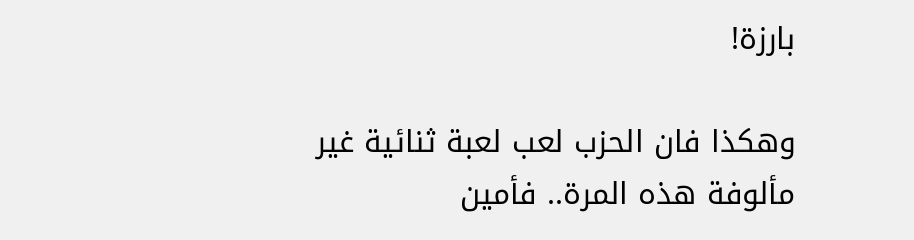بارزة!

وهكذا فان الحزب لعب لعبة ثنائية غير مألوفة هذه المرة.. فأمين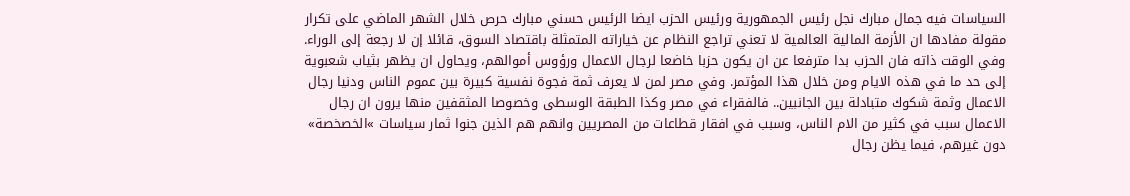السياسات فيه جمال مبارك نجل رئيس الجمهورية ورئيس الحزب ايضا الرئيس حسني مبارك حرص خلال الشهر الماضي على تكرار مقولة مفادها ان الأزمة المالية العالمية لا تعني تراجع النظام عن خياراته المتمثلة باقتصاد السوق، قائلا إن لا رجعة إلى الوراء. وفي الوقت ذاته فان الحزب بدا مترفعا عن ان يكون حزبا خاضعا لرجال الاعمال ورؤوس أموالهم، ويحاول ان يظهر بثياب شعبوية إلى حد ما في هذه الايام ومن خلال هذا المؤتمر. وفي مصر لمن لا يعرف ثمة فجوة نفسية كبيرة بين عموم الناس ودنيا رجال الاعمال وثمة شكوك متبادلة بين الجانبين.. فالفقراء في مصر وكذا الطبقة الوسطى وخصوصا المثقفين منها يرون ان رجال الاعمال سبب في كثير من الام الناس، وسبب في افقار قطاعات من المصريين وانهم هم الذين جنوا ثمار سياسات »الخصخصة» دون غيرهم، فيما يظن رجال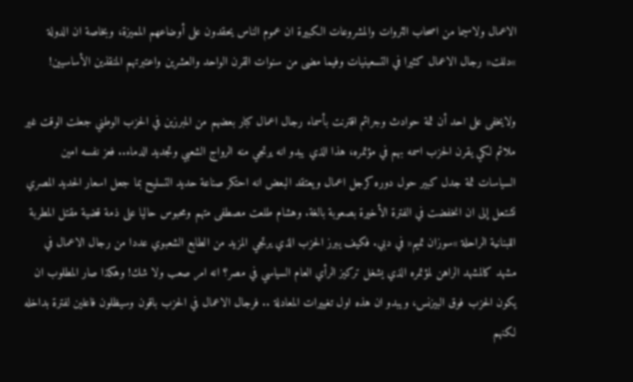الاعمال ولاسيما من اصحاب الثروات والمشروعات الكبيرة ان عموم الناس يحقدون على أوضاعهم المميزة، وبخاصة ان الدولة »دللت« رجال الاعمال كثيرا في التسعينيات وفيما مضى من سنوات القرن الواحد والعشرين واعتبرتهم المنقذين الأساسيين!

ولايخفى على احد أن ثمة حوادث وجرائم اقترنت بأسماء رجال اعمال كبار بعضهم من المبرزين في الحزب الوطني جعلت الوقت غير ملائم لكي يقرن الحزب اسمه بهم في مؤتمره، هذا الذي يبدو انه يرتجي منه الرواج الشعبي وتجديد الدماء.. فعز نفسه امين السياسات ثمة جدل كبير حول دوره كرجل اعمال ويعتقد البعض انه احتكر صناعة حديد التسليح بما جعل اسعار الحديد المصري تشتعل إلى ان انخفضت في الفترة الأخيرة بصعوبة بالغة. وهشام طلعت مصطفى متهم ومحبوس حاليا على ذمة قضية مقتل المطربة اللبنانية الراحلة »سوزان تميم« في دبي. فكيف يبرز الحزب الذي يرتجي المزيد من الطابع الشعبوي عددا من رجال الاعمال في مشهد كالمشهد الراهن لمؤتمره الذي يشغل تركيز الرأي العام السياسي في مصر؟ انه امر صعب ولا شك! وهكذا صار المطلوب ان يكون الحزب فوق البيزنس، ويبدو ان هذه اول تغييرات المعادلة .. فرجال الاعمال في الحزب باقون وسيظلون فاعلين لفترة بداخله لكنهم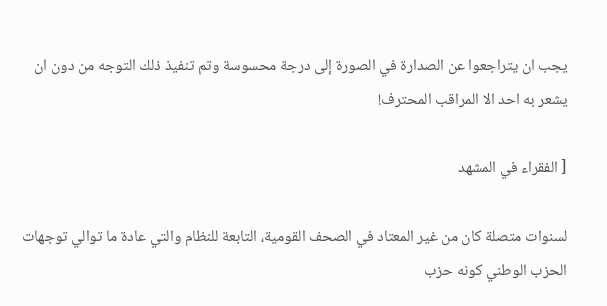يجب ان يتراجعوا عن الصدارة في الصورة إلى درجة محسوسة وتم تنفيذ ذلك التوجه من دون ان يشعر به احد الا المراقب المحترف!

[ الفقراء في المشهد

لسنوات متصلة كان من غير المعتاد في الصحف القومية، التابعة للنظام والتي عادة ما توالي توجهات الحزب الوطني كونه حزب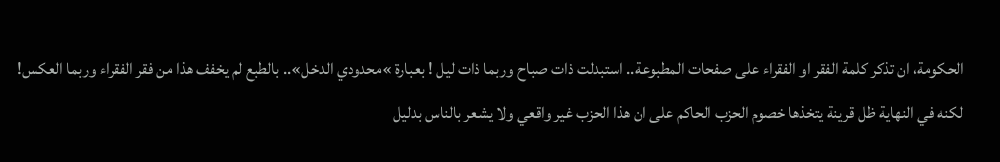الحكومة، ان تذكر كلمة الفقر او الفقراء على صفحات المطبوعة.. استبدلت ذات صباح وربما ذات ليل ! بعبارة »محدودي الدخل».. بالطبع لم يخفف هذا من فقر الفقراء وربما العكس! لكنه في النهاية ظل قرينة يتخذها خصوم الحزب الحاكم على ان هذا الحزب غير واقعي ولا يشعر بالناس بدليل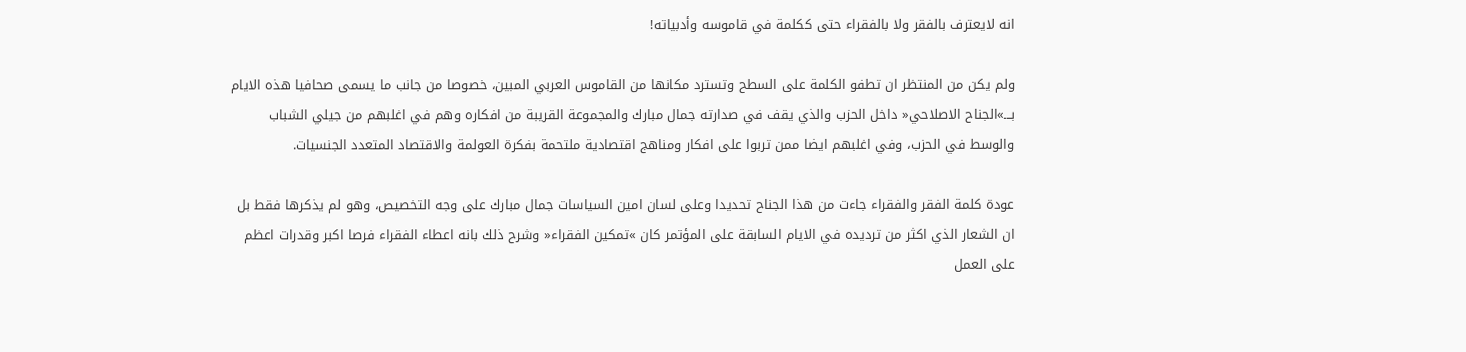انه لايعترف بالفقر ولا بالفقراء حتى ككلمة في قاموسه وأدبياته!

ولم يكن من المنتظر ان تطفو الكلمة على السطح وتسترد مكانها من القاموس العربي المبين، خصوصا من جانب ما يسمى صحافيا هذه الايام بـــ»الجناح الاصلاحي« داخل الحزب والذي يقف في صدارته جمال مبارك والمجموعة القريبة من افكاره وهم في اغلبهم من جيلي الشباب والوسط في الحزب، وفي اغلبهم ايضا ممن تربوا على افكار ومناهج اقتصادية ملتحمة بفكرة العولمة والاقتصاد المتعدد الجنسيات.

عودة كلمة الفقر والفقراء جاءت من هذا الجناح تحديدا وعلى لسان امين السياسات جمال مبارك على وجه التخصيص، وهو لم يذكرها فقط بل ان الشعار الذي اكثر من ترديده في الايام السابقة على المؤتمر كان »تمكين الفقراء« وشرح ذلك بانه اعطاء الفقراء فرصا اكبر وقدرات اعظم على العمل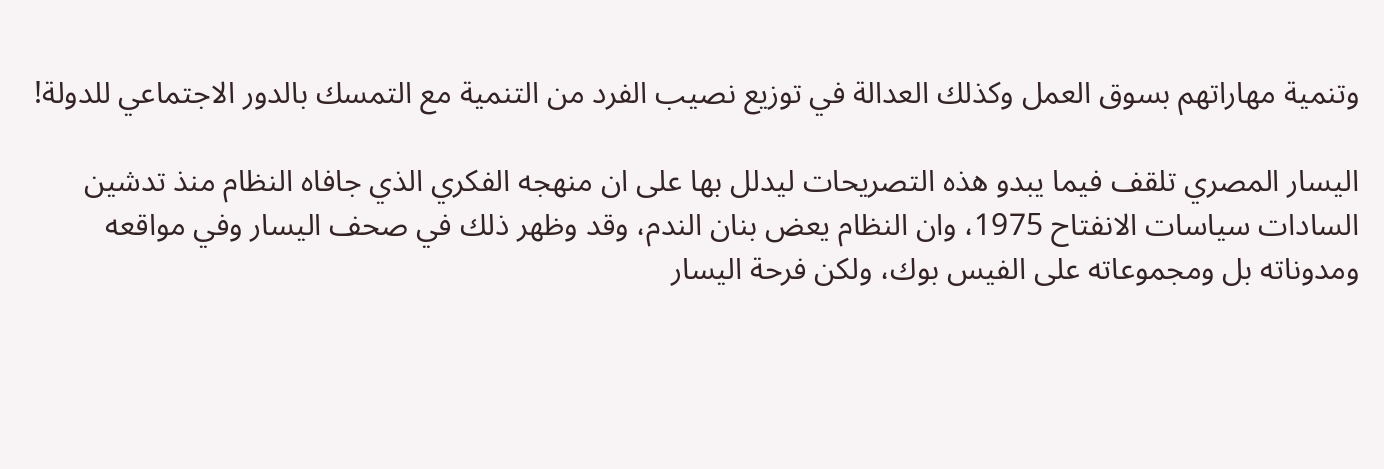وتنمية مهاراتهم بسوق العمل وكذلك العدالة في توزيع نصيب الفرد من التنمية مع التمسك بالدور الاجتماعي للدولة!

اليسار المصري تلقف فيما يبدو هذه التصريحات ليدلل بها على ان منهجه الفكري الذي جافاه النظام منذ تدشين السادات سياسات الانفتاح 1975، وان النظام يعض بنان الندم، وقد وظهر ذلك في صحف اليسار وفي مواقعه ومدوناته بل ومجموعاته على الفيس بوك، ولكن فرحة اليسار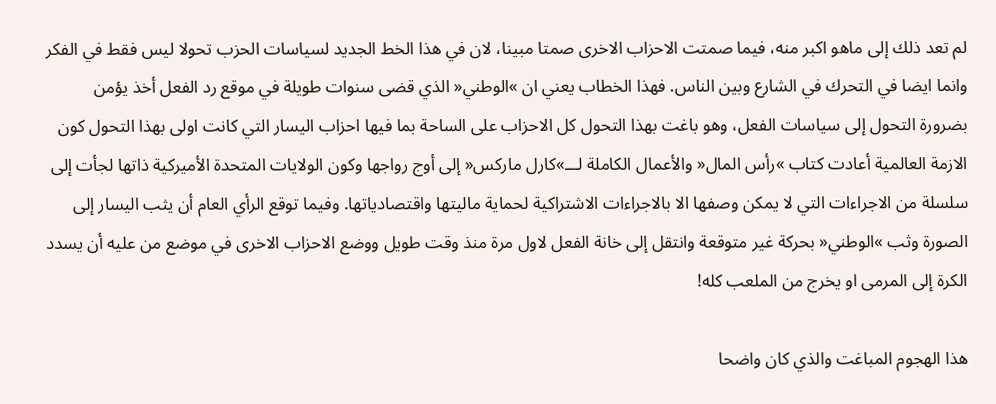لم تعد ذلك إلى ماهو اكبر منه، فيما صمتت الاحزاب الاخرى صمتا مبينا، لان في هذا الخط الجديد لسياسات الحزب تحولا ليس فقط في الفكر وانما ايضا في التحرك في الشارع وبين الناس. فهذا الخطاب يعني ان »الوطني« الذي قضى سنوات طويلة في موقع رد الفعل أخذ يؤمن بضرورة التحول إلى سياسات الفعل، وهو باغت بهذا التحول كل الاحزاب على الساحة بما فيها احزاب اليسار التي كانت اولى بهذا التحول كون الازمة العالمية أعادت كتاب »رأس المال« والأعمال الكاملة لـــ»كارل ماركس« إلى أوج رواجها وكون الولايات المتحدة الأميركية ذاتها لجأت إلى سلسلة من الاجراءات التي لا يمكن وصفها الا بالاجراءات الاشتراكية لحماية ماليتها واقتصادياتها. وفيما توقع الرأي العام أن يثب اليسار إلى الصورة وثب »الوطني« بحركة غير متوقعة وانتقل إلى خانة الفعل لاول مرة منذ وقت طويل ووضع الاحزاب الاخرى في موضع من عليه أن يسدد الكرة إلى المرمى او يخرج من الملعب كله!

هذا الهجوم المباغت والذي كان واضحا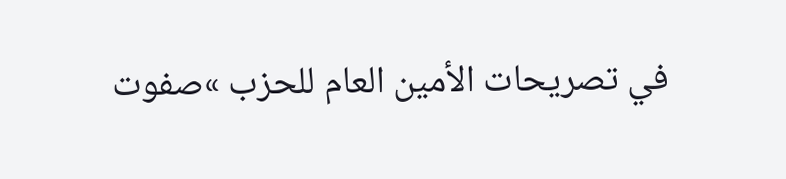في تصريحات الأمين العام للحزب »صفوت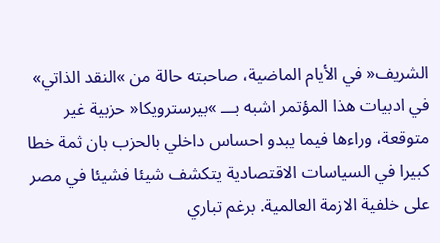الشريف« في الأيام الماضية، صاحبته حالة من »النقد الذاتي» في ادبيات هذا المؤتمر اشبه بـــ »بيرسترويكا« حزبية غير متوقعة، وراءها فيما يبدو احساس داخلي بالحزب بان ثمة خطا كبيرا في السياسات الاقتصادية يتكشف شيئا فشيئا في مصر على خلفية الازمة العالمية. برغم تباري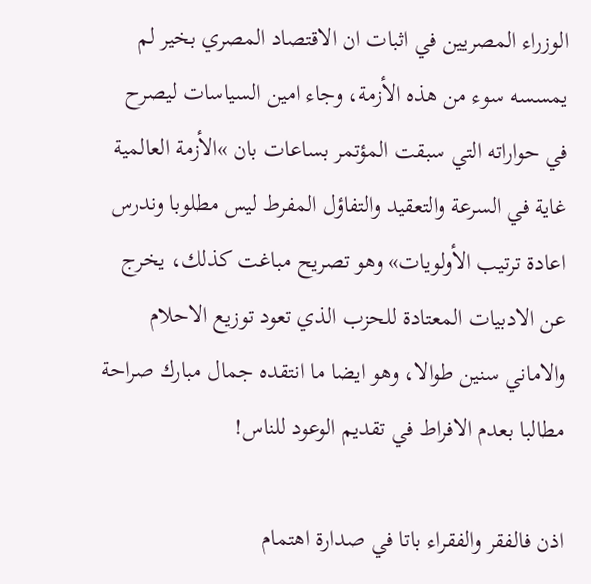الوزراء المصريين في اثبات ان الاقتصاد المصري بخير لم يمسسه سوء من هذه الأزمة، وجاء امين السياسات ليصرح في حواراته التي سبقت المؤتمر بساعات بان »الأزمة العالمية غاية في السرعة والتعقيد والتفاؤل المفرط ليس مطلوبا وندرس اعادة ترتيب الأولويات» وهو تصريح مباغت كذلك، يخرج عن الادبيات المعتادة للحزب الذي تعود توزيع الاحلام والاماني سنين طوالا، وهو ايضا ما انتقده جمال مبارك صراحة مطالبا بعدم الافراط في تقديم الوعود للناس!

اذن فالفقر والفقراء باتا في صدارة اهتمام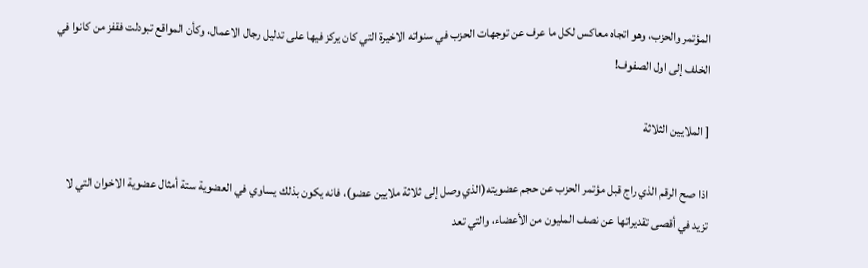المؤتمر والحزب، وهو اتجاه معاكس لكل ما عرف عن توجهات الحزب في سنواته الاخيرة التي كان يركز فيها على تدليل رجال الاعمال، وكأن المواقع تبودلت فقفز من كانوا في الخلف إلى اول الصفوف!

[ الملايين الثلاثة

اذا صح الرقم الذي راج قبل مؤتمر الحزب عن حجم عضويته(الذي وصل إلى ثلاثة ملايين عضو)، فانه يكون بذلك يساوي في العضوية ستة أمثال عضوية الاخوان التي لا تزيد في أقصى تقديراتها عن نصف المليون من الأعضاء، والتي تعد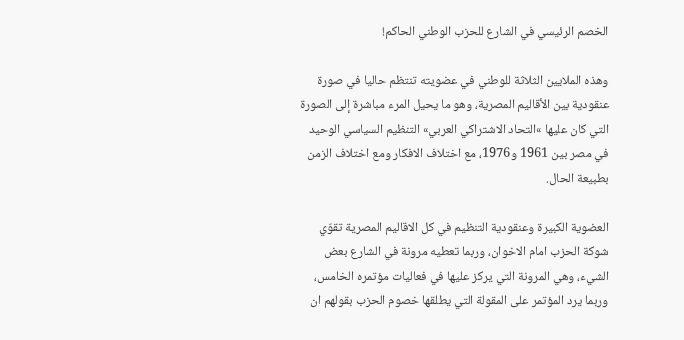الخصم الرئيسي في الشارع للحزب الوطني الحاكم!

وهذه الملايين الثلاثة للوطني في عضويته تنتظم حاليا في صورة عنقودية بين الأقاليم المصرية، وهو ما يحيل المرء مباشرة إلى الصورة التي كان عليها »التحاد الاشتراكي العربي» التنظيم السياسي الوحيد في مصر بين 1961 و1976، مع اختلاف الافكار ومع اختلاف الزمن بطبيعة الحال.

العضوية الكبيرة وعنقودية التنظيم في كل الاقاليم المصرية تقوّي شوكة الحزب امام الاخوان، وربما تعطيه مرونة في الشارع بعض الشيء، وهي المرونة التي يركز عليها في فعاليات مؤتمره الخامس، وربما يرد المؤتمر على المقولة التي يطلقها خصوم الحزب بقولهم ان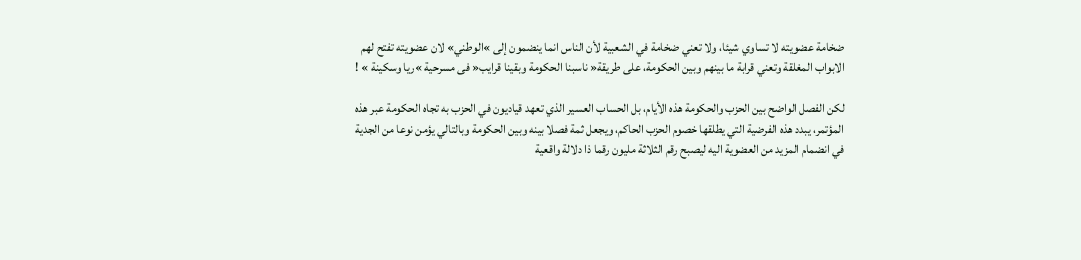ضخامة عضويته لا تساوي شيئا، ولا تعني ضخامة في الشعبية لأن الناس انما ينضمون إلى »الوطني» لان عضويته تفتح لهم الابواب المغلقة وتعني قرابة ما بينهم وبين الحكومة، على طريقة« ناسبنا الحكومة وبقينا قرايب« فى مسرحية »ريا وسكينة » !

لكن الفصل الواضح بين الحزب والحكومة هذه الأيام، بل الحساب العسير الذي تعهد قياديون في الحزب به تجاه الحكومة عبر هذه المؤتمر، يبدد هذه الفرضية التي يطلقها خصوم الحزب الحاكم، ويجعل ثمة فصلا بينه وبين الحكومة وبالتالي يؤمن نوعا من الجدية في انضمام المزيد من العضوية اليه ليصبح رقم الثلاثة مليون رقما ذا دلالة واقعية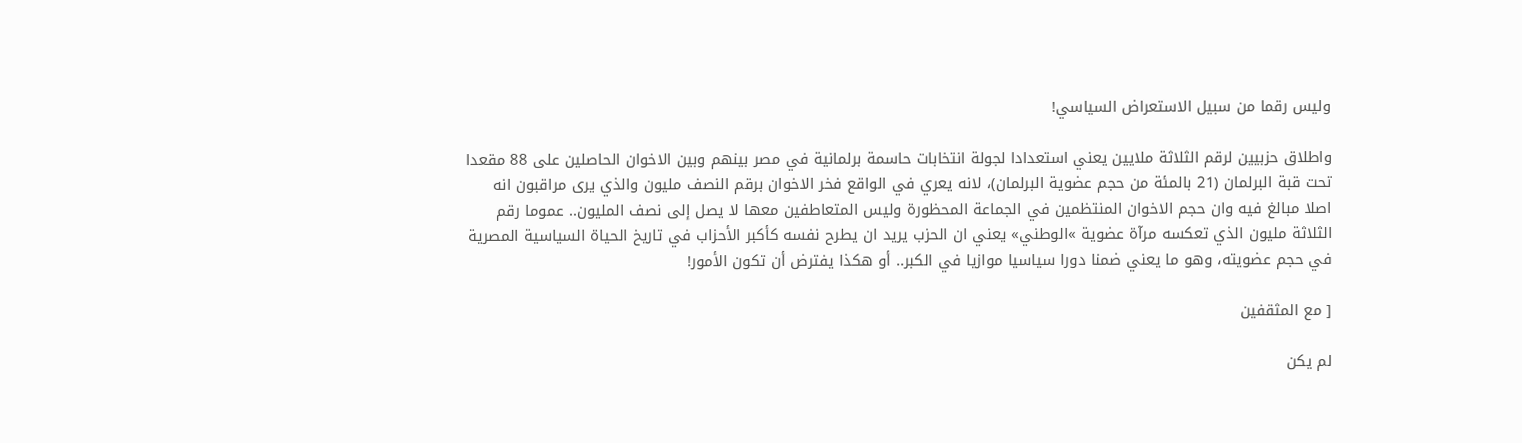وليس رقما من سبيل الاستعراض السياسي!

واطلاق حزبيين لرقم الثلاثة ملايين يعني استعدادا لجولة انتخابات حاسمة برلمانية في مصر بينهم وبين الاخوان الحاصلين على 88 مقعدا تحت قبة البرلمان (21 بالمئة من حجم عضوية البرلمان)، لانه يعري في الواقع فخر الاخوان برقم النصف مليون والذي يرى مراقبون انه اصلا مبالغ فيه وان حجم الاخوان المنتظمين في الجماعة المحظورة وليس المتعاطفين معها لا يصل إلى نصف المليون.. عموما رقم الثلاثة مليون الذي تعكسه مرآة عضوية »الوطني» يعني ان الحزب يريد ان يطرح نفسه كأكبر الأحزاب في تاريخ الحياة السياسية المصرية في حجم عضويته، وهو ما يعني ضمنا دورا سياسيا موازيا في الكبر.. أو هكذا يفترض أن تكون الأمور!

[ مع المثقفين

لم يكن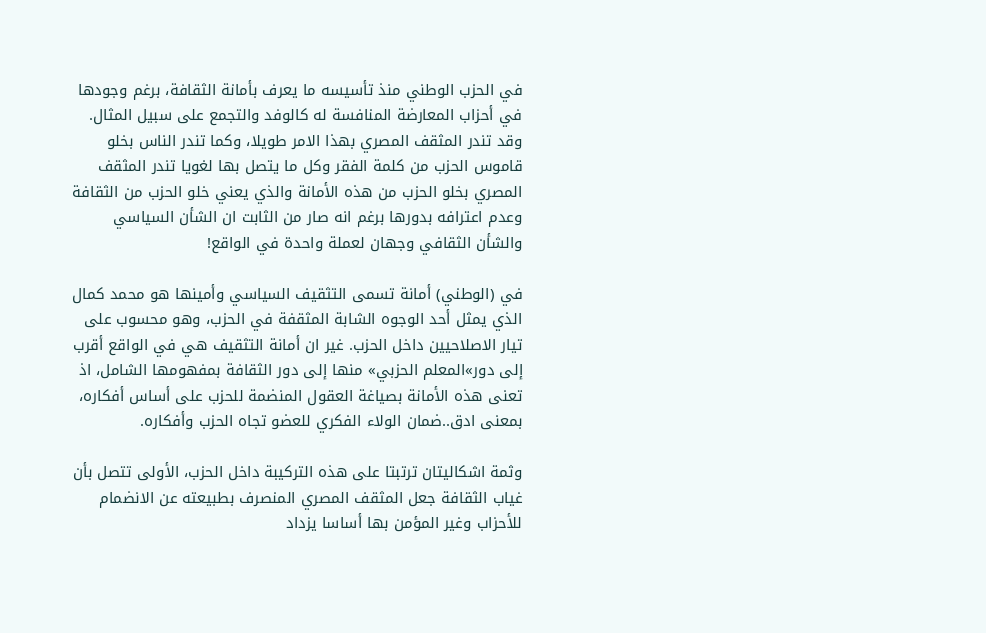في الحزب الوطني منذ تأسيسه ما يعرف بأمانة الثقافة، برغم وجودها في أحزاب المعارضة المنافسة له كالوفد والتجمع على سبيل المثال. وقد تندر المثقف المصري بهذا الامر طويلا، وكما تندر الناس بخلو قاموس الحزب من كلمة الفقر وكل ما يتصل بها لغويا تندر المثقف المصري بخلو الحزب من هذه الأمانة والذي يعني خلو الحزب من الثقافة وعدم اعترافه بدورها برغم انه صار من الثابت ان الشأن السياسي والشأن الثقافي وجهان لعملة واحدة في الواقع!

في (الوطني) أمانة تسمى التثقيف السياسي وأمينها هو محمد كمال الذي يمثل أحد الوجوه الشابة المثقفة في الحزب، وهو محسوب على تيار الاصلاحيين داخل الحزب. غير ان أمانة التثقيف هي في الواقع أقرب إلى دور»المعلم الحزبي» منها إلى دور الثقافة بمفهومها الشامل، اذ تعنى هذه الأمانة بصياغة العقول المنضمة للحزب على أساس أفكاره، بمعنى ادق..ضمان الولاء الفكري للعضو تجاه الحزب وأفكاره.

وثمة اشكاليتان ترتبتا على هذه التركيبة داخل الحزب، الأولى تتصل بأن غياب الثقافة جعل المثقف المصري المنصرف بطبيعته عن الانضمام للأحزاب وغير المؤمن بها أساسا يزداد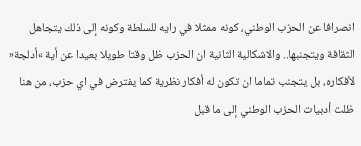انصرافا عن الحزب الوطني، كونه ممثلا في رايه للسلطة وكونه إلى ذلك يتجاهل الثقافة ويتجنبها.. والاشكالية الثانية ان الحزب ظل وقتا طويلا بعيدا عن أية »أدلجة« لأفكاره، بل يتجنب تماما ان تكون له أفكار نظرية كما يفترض في اي حزب، من هنا ظلت أدبيات الحزب الوطني إلى ما قبل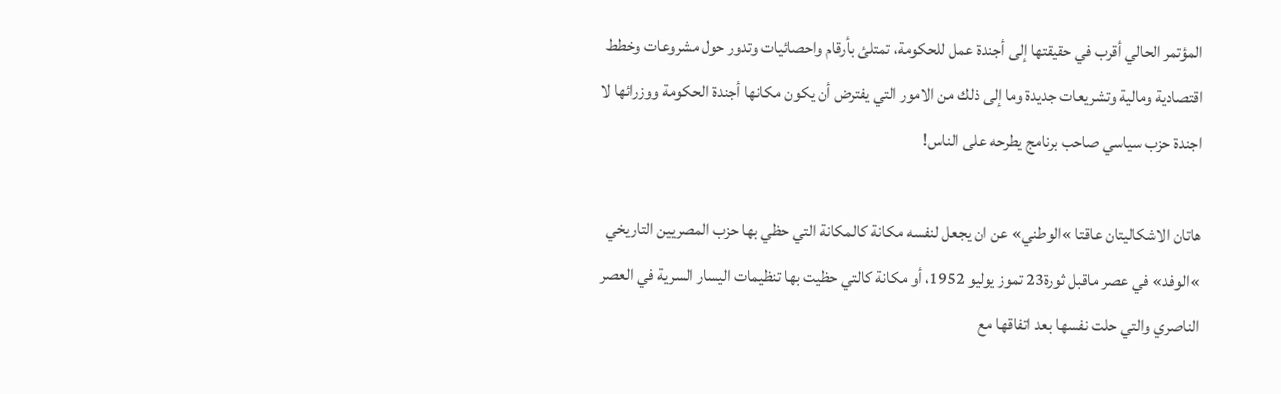المؤتمر الحالي أقرب في حقيقتها إلى أجندة عمل للحكومة، تمتلئ بأرقام واحصائيات وتدور حول مشروعات وخطط اقتصادية ومالية وتشريعات جديدة وما إلى ذلك من الامور التي يفترض أن يكون مكانها أجندة الحكومة ووزرائها لا اجندة حزب سياسي صاحب برنامج يطرحه على الناس!

هاتان الاشكاليتان عاقتا »الوطني» عن ان يجعل لنفسه مكانة كالمكانة التي حظي بها حزب المصريين التاريخي »الوفد» في عصر ماقبل ثورة23 تموز يوليو 1952، أو مكانة كالتي حظيت بها تنظيمات اليسار السرية في العصر الناصري والتي حلت نفسها بعد اتفاقها مع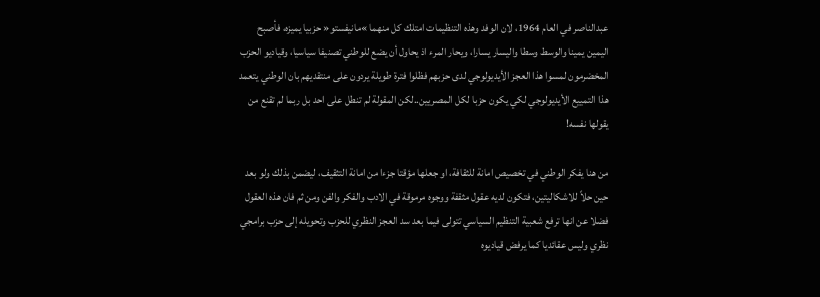عبدالناصر في العام 1964، لان الوفد وهذه التنظيمات امتلك كل منهما »مانيفستو« حزبيا يميزه، فأصبح اليمين يمينا والوسط وسطا واليسار يسارا، ويحار المرء اذ يحاول أن يضع للوطني تصنيفا سياسيا، وقياديو الحزب المخضرمون لمسوا هذا العجز الأيديولوجي لدى حزبهم فظلوا فترة طويلة يردون على منتقديهم بان الوطني يتعمد هذا التمييع الأيديولوجي لكي يكون حزبا لكل المصريين..لكن المقولة لم تنطل على احد بل ربما لم تقنع من يقولها نفسه!

من هنا يفكر الوطني في تخصيص امانة للثقافة، او جعلها مؤقتا جزءا من امانة التثقيف، ليضمن بذلك ولو بعد حين حلاً للاشكاليتين، فتكون لديه عقول مثقفة ووجوه مرموقة في الادب والفكر والفن ومن ثم فان هذه العقول فضلا عن انها ترفع شعبية التنظيم السياسي تتولى فيما بعد سد العجز النظري للحزب وتحويله إلى حزب برامجي نظري وليس عقائديا كما يرفض قياديوه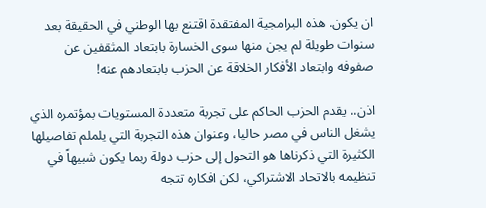ان يكون. هذه البرامجية المفتقدة اقتنع بها الوطني في الحقيقة بعد سنوات طويلة لم يجن منها سوى الخسارة بابتعاد المثقفين عن صفوفه وابتعاد الأفكار الخلاقة عن الحزب بابتعادهم عنه!

اذن.. يقدم الحزب الحاكم على تجربة متعددة المستويات بمؤتمره الذي يشغل الناس في مصر حاليا، وعنوان هذه التجربة التي يلملم تفاصيلها الكثيرة التي ذكرناها هو التحول إلى حزب دولة ربما يكون شبيهاً في تنظيمه بالاتحاد الاشتراكي، لكن افكاره تتجه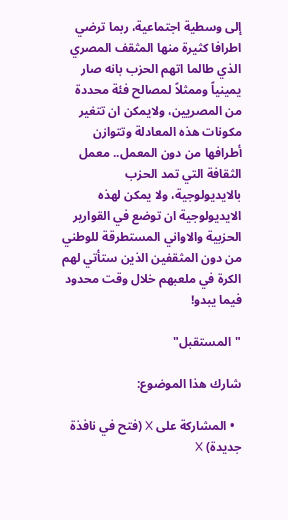إلى وسطية اجتماعية، ربما ترضي اطرافا كثيرة منها المثقف المصري الذي طالما اتهم الحزب بانه صار يمينياً وممثلاً لمصالح فئة محددة من المصريين، ولايمكن ان تتغير مكونات هذه المعادلة وتتوازن أطرافها من دون المعمل.. معمل الثقافة التي تمد الحزب بالايديولوجية، ولا يمكن لهذه الايديولوجية ان توضع في القوارير الحزبية والاواني المستطرقة للوطني من دون المثقفين الذين ستأتي لهم الكرة في ملعبهم خلال وقت محدود فيما يبدو!

"المستقبل"

شارك هذا الموضوع:

  • المشاركة على X (فتح في نافذة جديدة) X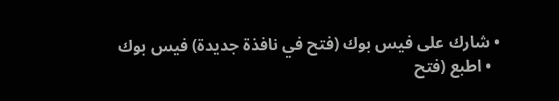• شارك على فيس بوك (فتح في نافذة جديدة) فيس بوك
  • اطبع (فتح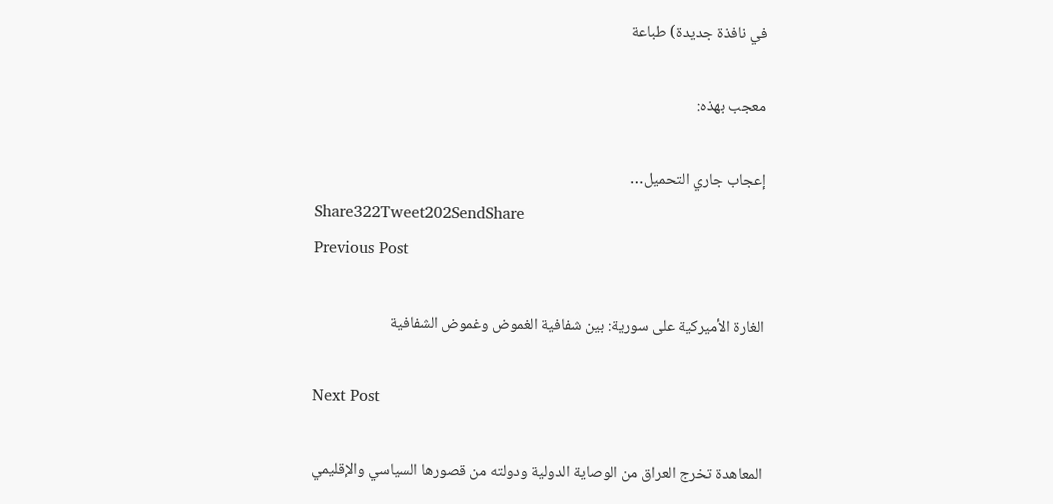في نافذة جديدة) طباعة

معجب بهذه:

إعجاب جاري التحميل…
Share322Tweet202SendShare
Previous Post

الغارة الأميركية على سورية: بين شفافية الغموض وغموض الشفافية

Next Post

المعاهدة تخرج العراق من الوصاية الدولية ودولته من قصورها السياسي والإقليمي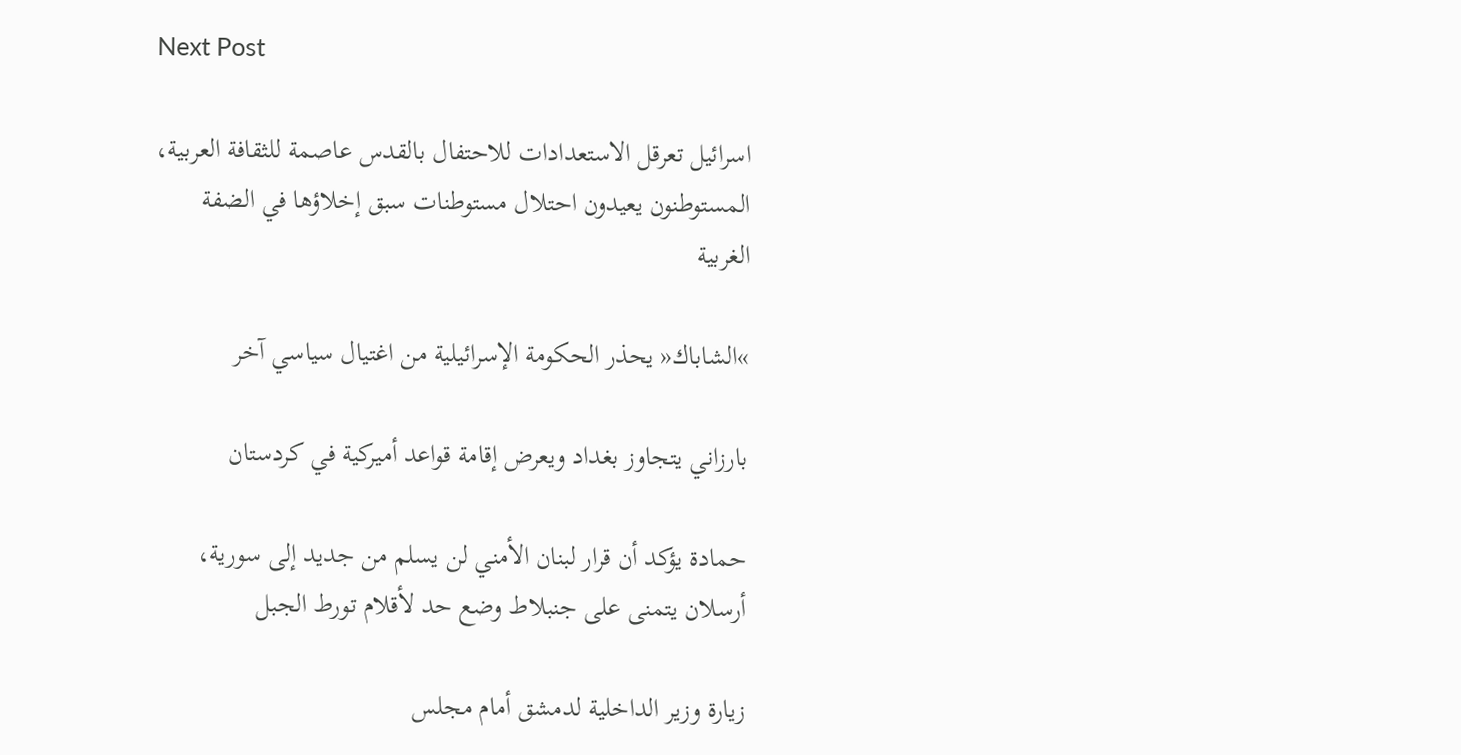Next Post

اسرائيل تعرقل الاستعدادات للاحتفال بالقدس عاصمة للثقافة العربية، المستوطنون يعيدون احتلال مستوطنات سبق إخلاؤها في الضفة الغربية

»الشاباك« يحذر الحكومة الإسرائيلية من اغتيال سياسي آخر

بارزاني يتجاوز بغداد ويعرض إقامة قواعد أميركية في كردستان

حمادة يؤكد أن قرار لبنان الأمني لن يسلم من جديد إلى سورية، أرسلان يتمنى على جنبلاط وضع حد لأقلام تورط الجبل

زيارة وزير الداخلية لدمشق أمام مجلس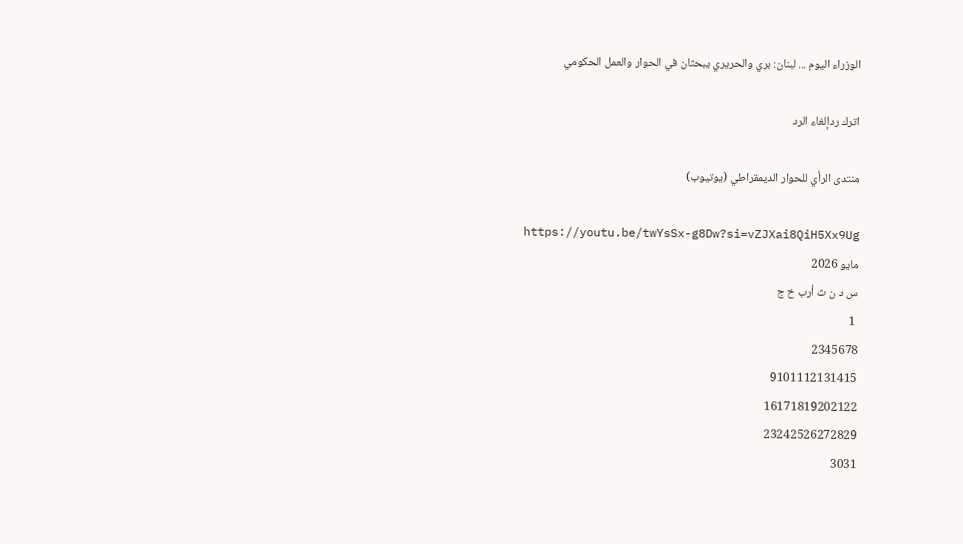الوزراء اليوم ... لبنان: بري والحريري يبحثان في الحوار والعمل الحكومي

اترك ردإلغاء الرد

منتدى الرأي للحوار الديمقراطي (يوتيوب)

https://youtu.be/twYsSx-g8Dw?si=vZJXai8QiH5Xx9Ug
مايو 2026
س د ن ث أرب خ ج
 1
2345678
9101112131415
16171819202122
23242526272829
3031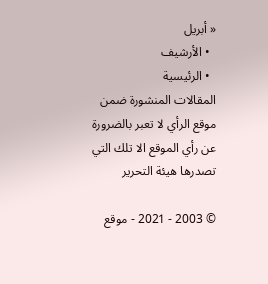« أبريل
  • الأرشيف
  • الرئيسية
المقالات المنشورة ضمن موقع الرأي لا تعبر بالضرورة عن رأي الموقع الا تلك التي تصدرها هيئة التحرير

© 2003 - 2021 - موقع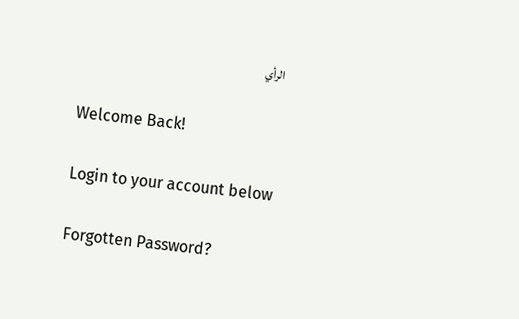الرأي

Welcome Back!

Login to your account below

Forgotten Password?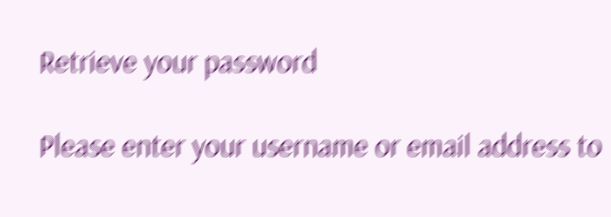Retrieve your password

Please enter your username or email address to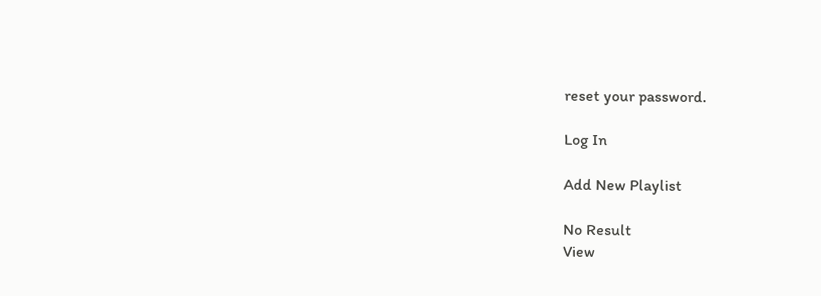reset your password.

Log In

Add New Playlist

No Result
View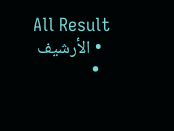All Result
  • الأرشيف
  •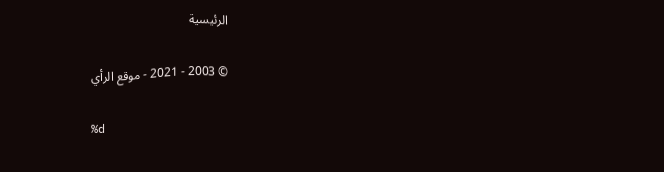الرئيسية

© 2003 - 2021 - موقع الرأي

%d